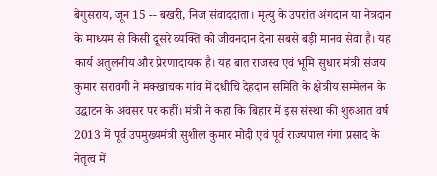बेगुसराय, जून 15 -- बखरी, निज संवाददाता। मृत्यु के उपरांत अंगदान या नेत्रदान के माध्यम से किसी दूसरे व्यक्ति को जीवनदान देना सबसे बड़ी मानव सेवा है। यह कार्य अतुलनीय और प्रेरणादायक है। यह बात राजस्व एवं भूमि सुधार मंत्री संजय कुमार सरावगी ने मक्खाचक गांव में दधीचि देहदान समिति के क्षेत्रीय सम्मेलन के उद्घाटन के अवसर पर कहीं। मंत्री ने कहा कि बिहार में इस संस्था की शुरुआत वर्ष 2013 में पूर्व उपमुख्यमंत्री सुशील कुमार मोदी एवं पूर्व राज्यपाल गंगा प्रसाद के नेतृत्व में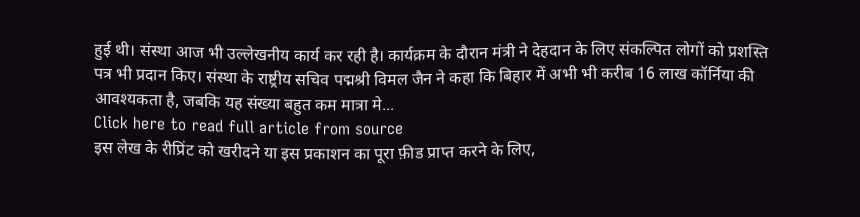हुई थी। संस्था आज भी उल्लेखनीय कार्य कर रही है। कार्यक्रम के दौरान मंत्री ने देहदान के लिए संकल्पित लोगों को प्रशस्ति पत्र भी प्रदान किए। संस्था के राष्ट्रीय सचिव पद्मश्री विमल जैन ने कहा कि बिहार में अभी भी करीब 16 लाख कॉर्निया की आवश्यकता है, जबकि यह संख्या बहुत कम मात्रा मे...
Click here to read full article from source
इस लेख के रीप्रिंट को खरीदने या इस प्रकाशन का पूरा फ़ीड प्राप्त करने के लिए,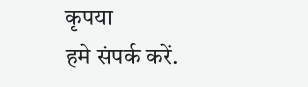कृपया
हमे संपर्क करें.